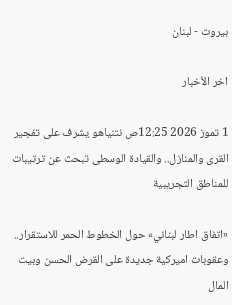بيروت - لبنان

اخر الأخبار

1 تموز 2026 12:25ص نتنياهو يشرف على تفجير القرى والمنازل.. والقيادة الوسطى تبحث عن ترتيبات للمناطق التجريبية

«اتفاق اطار لبناني» حول الخطوط الحمر للاستقرار.. وعقوبات اميركية جديدة على القرض الحسن وبيت المال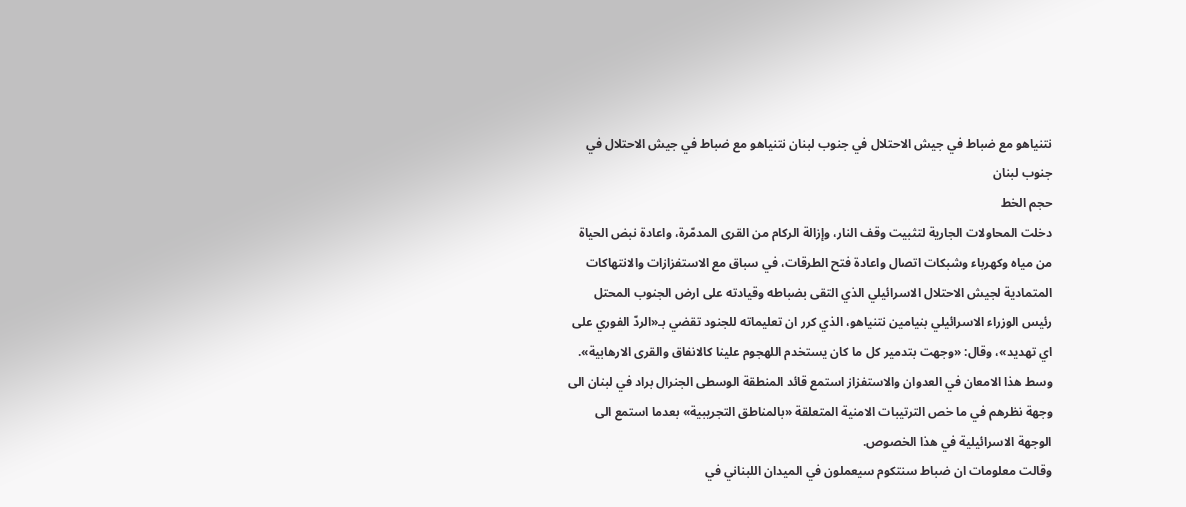نتنياهو مع ضباط في جيش الاحتلال في جنوب لبنان نتنياهو مع ضباط في جيش الاحتلال في جنوب لبنان
حجم الخط
دخلت المحاولات الجارية لتثبيت وقف النار، وإزالة الركام من القرى المدمّرة، واعادة نبض الحياة من مياه وكهرباء وشبكات اتصال واعادة فتح الطرقات، في سباق مع الاستفزازات والانتهاكات المتمادية لجيش الاحتلال الاسرائيلي الذي التقى بضباطه وقيادته على ارض الجنوب المحتل رئيس الوزراء الاسرائيلي بنيامين نتنياهو، الذي كرر ان تعليماته للجنود تقضي بـ«الردّ الفوري على اي تهديد»، وقال: «وجهت بتدمير كل ما كان يستخدم اللهجوم علينا كالانفاق والقرى الارهابية».
وسط هذا الامعان في العدوان والاستفزاز استمع قائد المنطقة الوسطى الجنرال براد في لبنان الى وجهة نظرهم في ما خص الترتيبات الامنية المتعلقة «بالمناطق التجريبية» بعدما استمع الى الوجهة الاسرائيلية في هذا الخصوص.
وقالت معلومات ان ضباط سنتكوم سيعملون في الميدان اللبناني في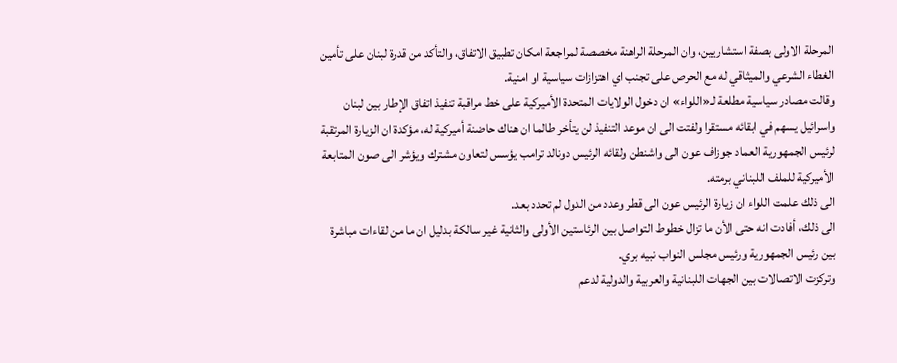المرحلة الاولى بصفة استشاريين، وان المرحلة الراهنة مخصصة لمراجعة امكان تطبيق الاتفاق، والتأكد من قدرة لبنان على تأمين الغطاء الشرعي والميثاقي له مع الحرص على تجنب اي اهتزازات سياسية او امنية.
وقالت مصادر سياسية مطلعة لـ«اللواء» ان دخول الولايات المتحدة الأميركية على خط مراقبة تنفيذ اتفاق الإطار بين لبنان واسرائيل يسهم في ابقائه مستقرا ولفتت الى ان موعد التنفيذ لن يتأخر طالما ان هناك حاضنة أميركية له، مؤكدة ان الزيارة المرتقبة لرئيس الجمهورية العماد جوزاف عون الى واشنطن ولقائه الرئيس دونالد ترامب يؤسس لتعاون مشترك ويؤشر الى صون المتابعة الأميركية للملف اللبناني برمته.
الى ذلك علمت اللواء ان زيارة الرئيس عون الى قطر وعدد من الدول لم تحدد بعد.
الى ذلك، أفادت انه حتى الأن ما تزال خطوط التواصل بين الرئاستين الأولى والثانية غير سالكة بدليل ان ما من لقاءات مباشرة بين رئيس الجمهورية ورئيس مجلس النواب نبيه بري.
وتركزت الاتصالات بين الجهات اللبنانية والعربية والدولية لدعم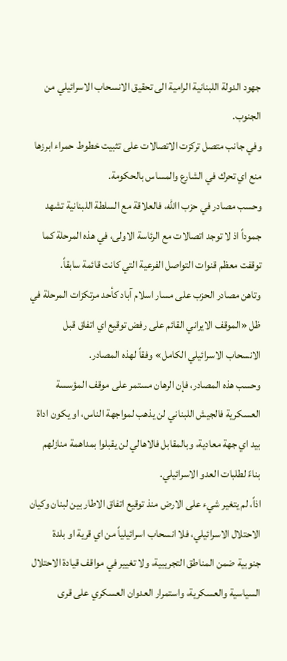جهود الدولة اللبنانية الرامية الى تحقيق الانسحاب الاسرائيلي من الجنوب.
وفي جانب متصل تركزت الاتصالات على تثبيت خطوط حمراء ابرزها منع اي تحرك في الشارع والمساس بالحكومة.
وحسب مصادر في حزب االله، فالعلاقة مع السلطة اللبنانية تشهد جموداً اذ لا توجد اتصالات مع الرئاسة الاولى، في هذه المرحلة كما توقفت معظم قنوات التواصل الفرعية التي كانت قائمة سابقاً.
وتاهن مصادر الحزب على مسار اسلام آباد كأحد مرتكزات المرحلة في ظل «الموقف الايراني القائم على رفض توقيع اي اتفاق قبل الانسحاب الاسرائيلي الكامل» وفقاً لهذه المصادر.
وحسب هذه المصادر، فإن الرهان مستمر على موقف المؤسسة العسكرية فالجيش اللبناني لن يذهب لمواجهة الناس، او يكون اداة بيد اي جهة معادية، وبالمقابل فالاهالي لن يقبلوا بمداهمة منازلهم بناءً لطلبات العدو الاسرائيلي.
اذاً، لم يتغير شيء على الارض منذ توقيع اتفاق الاطار بين لبنان وكيان الاحتلال الاسرائيلي، فلا انسحاب اسرائيلياً من اي قرية او بلدة جنوبية ضمن المناطق التجريبية، ولا تغيير في مواقف قيادة الاحتلال السياسية والعسكرية، واستمرار العدوان العسكري على قرى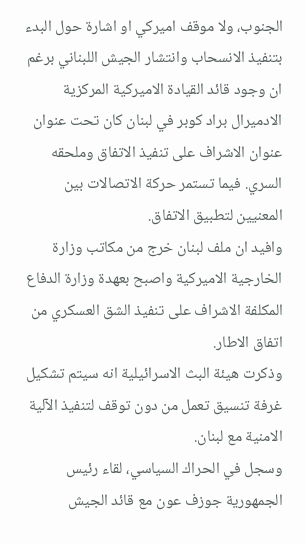الجنوب، ولا موقف اميركي او اشارة حول البدء بتنفيذ الانسحاب وانتشار الجيش اللبناني برغم ان وجود قائد القيادة الاميركية المركزية الادميرال براد كوبر في لبنان كان تحت عنوان عنوان الاشراف على تنفيذ الاتفاق وملحقه السري. فيما تستمر حركة الاتصالات بين المعنيين لتطبيق الاتفاق.
وافيد ان ملف لبنان خرج من مكاتب وزارة الخارجية الاميركية واصبح بعهدة وزارة الدفاع المكلفة الاشراف على تنفيذ الشق العسكري من اتفاق الاطار.
وذكرت هيئة البث الاسرائيلية انه سيتم تشكيل غرفة تنسيق تعمل من دون توقف لتنفيذ الآلية الامنية مع لبنان.
وسجل في الحراك السياسي، لقاء رئيس الجمهورية جوزف عون مع قائد الجيش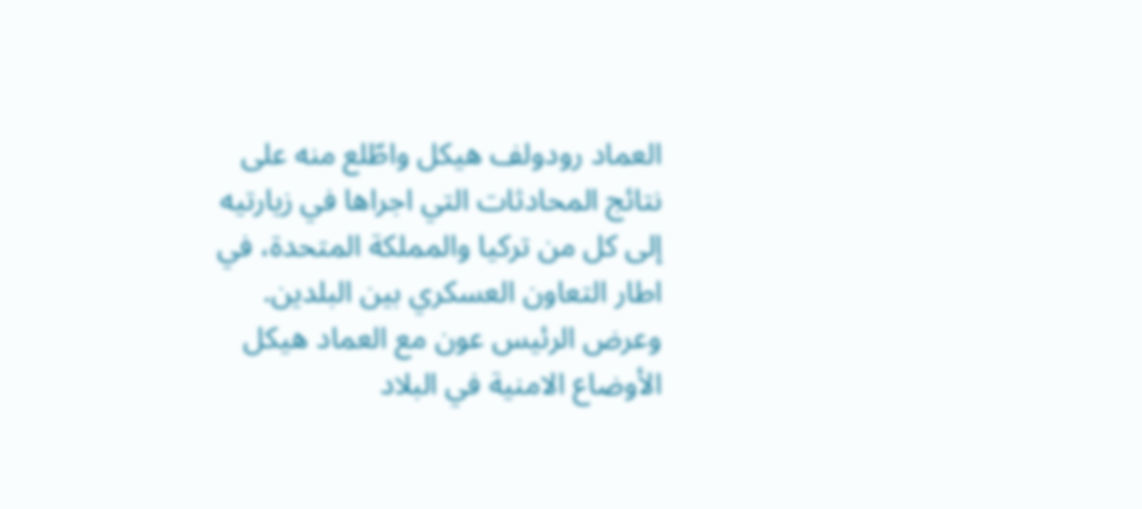العماد رودولف هيكل واطّلع منه على نتائج المحادثات التي اجراها في زيارتيه إلى كل من تركيا والمملكة المتحدة، في اطار التعاون العسكري بين البلدين.  وعرض الرئيس عون مع العماد هيكل الأوضاع الامنية في البلاد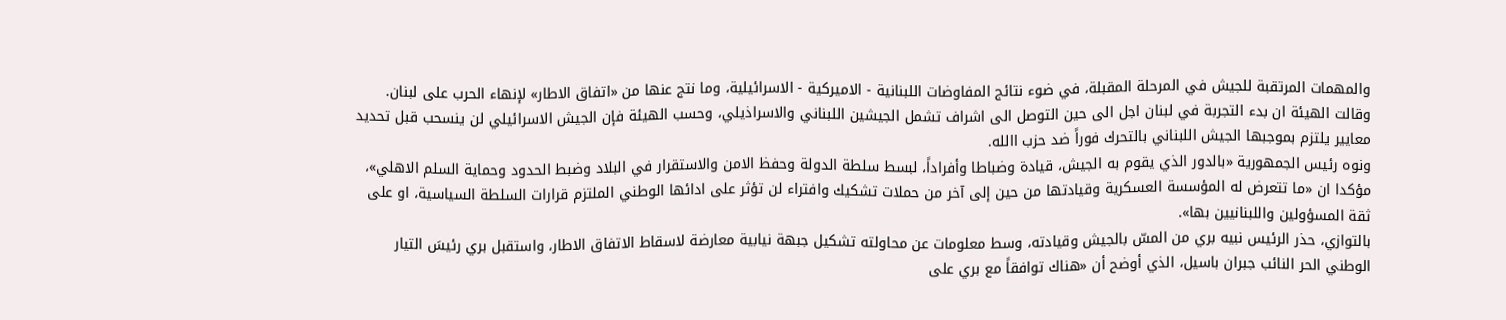والمهمات المرتقبة للجيش في المرحلة المقبلة، في ضوء نتائج المفاوضات اللبنانية - الاميركية - الاسرائيلية، وما نتج عنها من «اتفاق الاطار» لإنهاء الحرب على لبنان.
وقالت الهيئة ان بدء التجربة في لبنان اجل الى حين التوصل الى اشراف تشمل الجيشين اللبناني والاسراذيلي، وحسب الهيئة فإن الجيش الاسرائيلي لن ينسحب قبل تحديد معايير يلتزم بموجبها الجيش اللبناني بالتحرك فوراً ضد حزب االله.
ونوه رئيس الجمهورية «بالدور الذي يقوم به الجيش، قيادة وضباطا وأفراداً، لبسط سلطة الدولة وحفظ الامن والاستقرار في البلاد وضبط الحدود وحماية السلم الاهلي»، مؤكدا ان «ما تتعرض له المؤسسة العسكرية وقيادتها من حين إلى آخر من حملات تشكيك وافتراء لن تؤثر على ادائها الوطني الملتزم قرارات السلطة السياسية، او على ثقة المسؤولين واللبنانيين بها».
بالتوازي، حذر الرئيس نبيه بري من المسّ بالجيش وقيادته، وسط معلومات عن محاولته تشكيل جبهة نيابية معارضة لاسقاط الاتفاق الاطار، واستقبل بري رئيسَ التيار الوطني الحر النائب جبران باسيل، الذي أوضح أن «هناك توافقاً مع بري على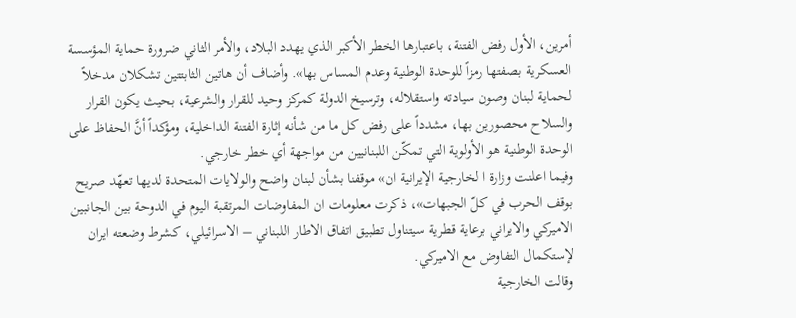أمرين، الأول رفض الفتنة، باعتبارها الخطر الأكبر الذي يهدد البلاد، والأمر الثاني ضرورة حماية المؤسسة العسكرية بصفتها رمزاً للوحدة الوطنية وعدم المساس بها». وأضاف أن هاتين الثابتتين تشكلان مدخلاً لحماية لبنان وصون سيادته واستقلاله، وترسيخ الدولة كمركز وحيد للقرار والشرعية، بحيث يكون القرار والسلاح محصورين بها، مشدداً على رفض كل ما من شأنه إثارة الفتنة الداخلية، ومؤكداً أنَّ الحفاظ على الوحدة الوطنية هو الأولوية التي تمكّن اللبنانيين من مواجهة أي خطر خارجي.
وفيما اعلنت وزارة ا لخارجية الإيرانية ان» موقفنا بشأن لبنان واضح والولايات المتحدة لديها تعهّد صريح بوقف الحرب في كلّ الجبهات»، ذكرت معلومات ان المفاوضات المرتقبة اليوم في الدوحة بين الجانبين الاميركي والايراني برعاية قطرية سيتناول تطبيق اتفاق الاطار اللبناني – الاسرائيلي، كشرط وضعته ايران لإستكمال التفاوض مع الاميركي.
وقالت الخارجية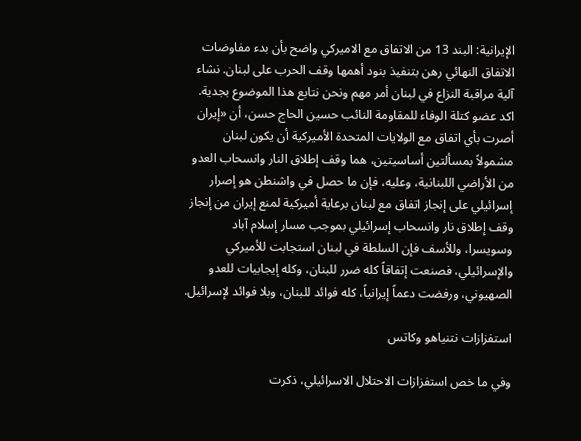الإيرانية: البند 13 من الاتفاق مع الاميركي واضح بأن بدء مفاوضات الاتفاق النهائي رهن بتنفيذ بنود أهمها وقف الحرب على لبنان. نشاء آلية مراقبة النزاع في لبنان أمر مهم ونحن نتابع هذا الموضوع بجدية.
اكد عضو كتلة الوفاء للمقاومة النائب حسين الحاج حسن، أن «إيران أصرت بأي اتفاق مع الولايات المتحدة الأميركية أن يكون لبنان مشمولاً بمسألتين أساسيتين، هما وقف إطلاق النار وانسحاب العدو من الأراضي اللبنانية، وعليه، فإن ما حصل في واشنطن هو إصرار إسرائيلي على إنجاز اتفاق مع لبنان برعاية أميركية لمنع إيران من إنجاز وقف إطلاق نار وانسحاب إسرائيلي بموجب مسار إسلام آباد وسويسرا، وللأسف فإن السلطة في لبنان استجابت للأميركي والإسرائيلي، فصنعت إتفاقاً كله ضرر للبنان، وكله إيجابيات للعدو الصهيوني، ورفضت دعماً إيرانياً، كله فوائد للبنان، وبلا فوائد لإسرائيل.

استفزازات نتنياهو وكاتس

وفي ما خص استفزازات الاحتلال الاسرائيلي، ذكرت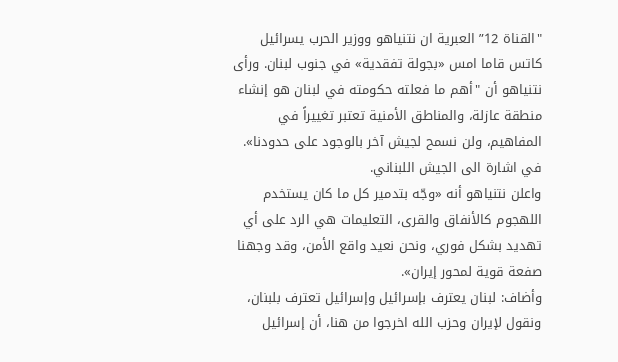"القناة 12” العبرية ان نتنياهو ووزير الحرب يسرائيل كاتس قاما امس «بجولة تفقدية» في جنوب لبنان. ورأى نتنياهو أن "أهم ما فعلته حكومته في لبنان هو إنشاء منطقة عازلة، والمناطق الأمنية تعتبر تغييراً في المفاهيم، ولن نسمح لجيش آخر بالوجود على حدودنا». في اشارة الى الجيش اللبناني.
واعلن نتنياهو أنه «وجّه بتدمير كل ما كان يستخدم اللهجوم كالأنفاق والقرى، التعليمات هي الرد على أي تهديد بشكل فوري، ونحن نعيد واقع الأمن، وقد وجهنا صفعة قوية لمحور إيران».
وأضاف: لبنان يعترف بإسرائيل وإسرائيل تعترف بلبنان، ونقول لإيران وحزب الله اخرجوا من هنا، أن إسرائيل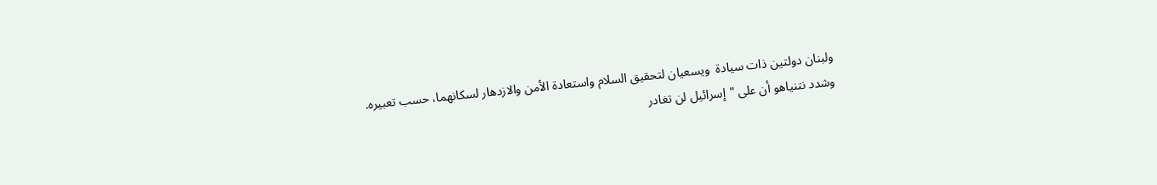ولبنان دولتين ذات سيادة  ويسعيان لتحقيق السلام واستعادة الأمن والازدهار لسكانهما، حسب تعبيره.
وشدد نتنياهو أن على "إسرائيل لن تغادر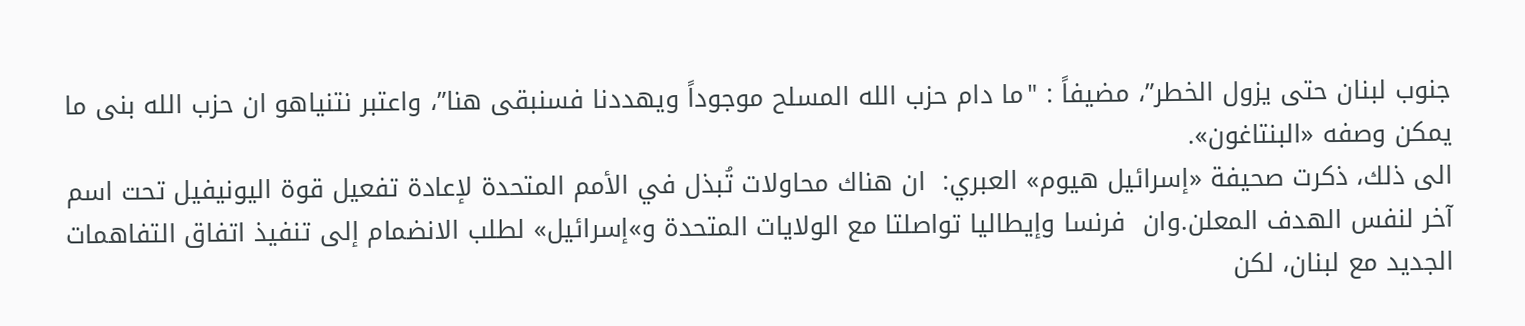جنوب لبنان حتى يزول الخطر”، مضيفاً : "ما دام حزب الله المسلح موجوداً ويهددنا فسنبقى هنا”، واعتبر نتنياهو ان حزب الله بنى ما يمكن وصفه «البنتاغون».
الى ذلك، ذكرت صحيفة «إسرائيل هيوم» العبري:  ان هناك محاولات تُبذل في الأمم المتحدة لإعادة تفعيل قوة اليونيفيل تحت اسم آخر لنفس الهدف المعلن.وان  فرنسا وإيطاليا تواصلتا مع الولايات المتحدة و»إسرائيل» لطلب الانضمام إلى تنفيذ اتفاق التفاهمات الجديد مع لبنان، لكن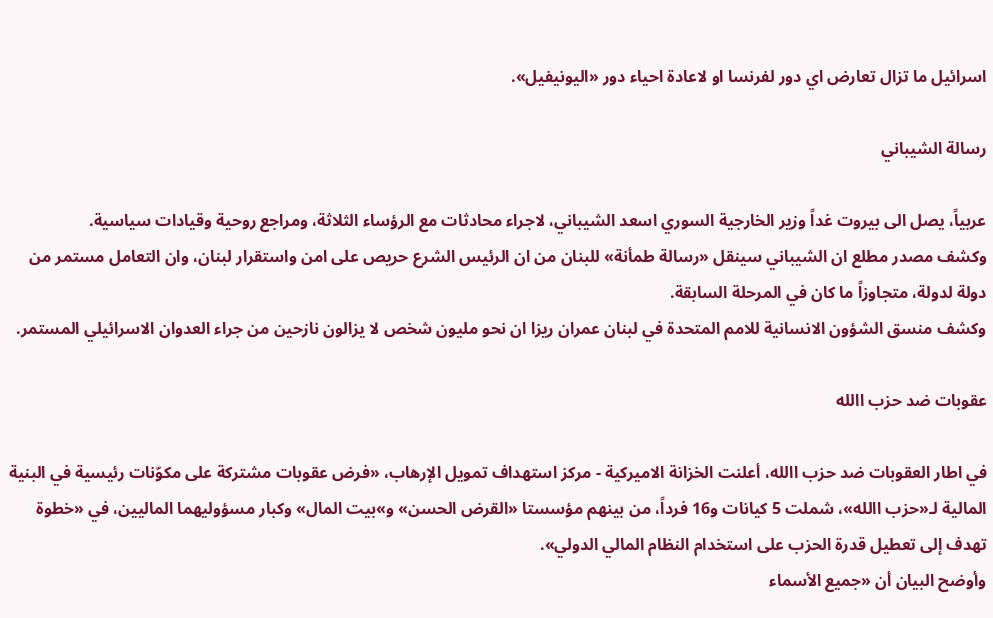اسرائيل ما تزال تعارض اي دور لفرنسا او لاعادة احياء دور «اليونيفيل».

رسالة الشيباني

عربياً، يصل الى بيروت غداً وزير الخارجية السوري اسعد الشيباني، لاجراء محادثات مع الرؤساء الثلاثة، ومراجع روحية وقيادات سياسية.
وكشف مصدر مطلع ان الشيباني سينقل «رسالة طمأنة» للبنان من ان الرئيس الشرع حريص على امن واستقرار لبنان، وان التعامل مستمر من دولة لدولة، متجاوزاً ما كان في المرحلة السابقة.
وكشف منسق الشؤون الانسانية للامم المتحدة في لبنان عمران ريزا ان نحو مليون شخص لا يزالون نازحين من جراء العدوان الاسرائيلي المستمر.

عقوبات ضد حزب االله

في اطار العقوبات ضد حزب االله، أعلنت الخزانة الاميركية - مركز استهداف تمويل الإرهاب، «فرض عقوبات مشتركة على مكوّنات رئيسية في البنية المالية لـ«حزب االله»، شملت 5 كيانات و16 فرداً، من بينهم مؤسستا «القرض الحسن» و»بيت المال» وكبار مسؤوليهما الماليين، في «خطوة تهدف إلى تعطيل قدرة الحزب على استخدام النظام المالي الدولي».
وأوضح البيان أن «جميع الأسماء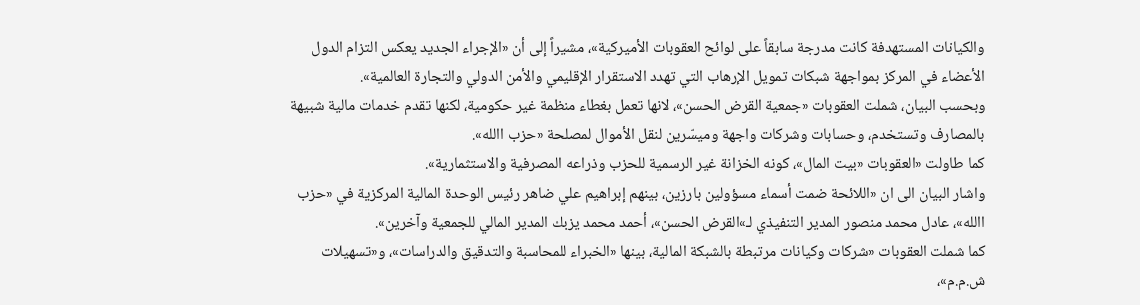والكيانات المستهدفة كانت مدرجة سابقاً على لوائح العقوبات الأميركية»، مشيراً إلى أن «الإجراء الجديد يعكس التزام الدول الأعضاء في المركز بمواجهة شبكات تمويل الإرهاب التي تهدد الاستقرار الإقليمي والأمن الدولي والتجارة العالمية».
وبحسب البيان، شملت العقوبات «جمعية القرض الحسن»، لانها تعمل بغطاء منظمة غير حكومية، لكنها تقدم خدمات مالية شبيهة بالمصارف وتستخدم، وحسابات وشركات واجهة وميسّرين لنقل الأموال لمصلحة «حزب االله».
كما طاولت «العقوبات «بيت المال»، كونه الخزانة غير الرسمية للحزب وذراعه المصرفية والاستثمارية».
واشار البيان الى ان «اللائحة ضمت أسماء مسؤولين بارزين، بينهم إبراهيم علي ضاهر رئيس الوحدة المالية المركزية في «حزب االله»، عادل محمد منصور المدير التنفيذي لـ»القرض الحسن»، أحمد محمد يزبك المدير المالي للجمعية وآخرين».
كما شملت العقوبات «شركات وكيانات مرتبطة بالشبكة المالية، بينها «الخبراء للمحاسبة والتدقيق والدراسات»، و«تسهيلات ش.م.م»،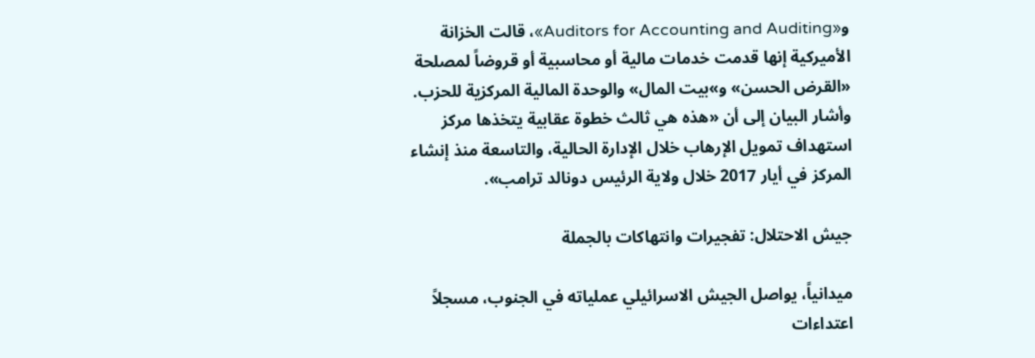و«Auditors for Accounting and Auditing»، قالت الخزانة الأميركية إنها قدمت خدمات مالية أو محاسبية أو قروضاً لمصلحة «القرض الحسن» و»بيت المال» والوحدة المالية المركزية للحزب.
وأشار البيان إلى أن «هذه هي ثالث خطوة عقابية يتخذها مركز استهداف تمويل الإرهاب خلال الإدارة الحالية، والتاسعة منذ إنشاء المركز في أيار 2017 خلال ولاية الرئيس دونالد ترامب».

جيش الاحتلال: تفجيرات وانتهاكات بالجملة

ميدانياً، يواصل الجيش الاسرائيلي عملياته في الجنوب، مسجلاً اعتداءات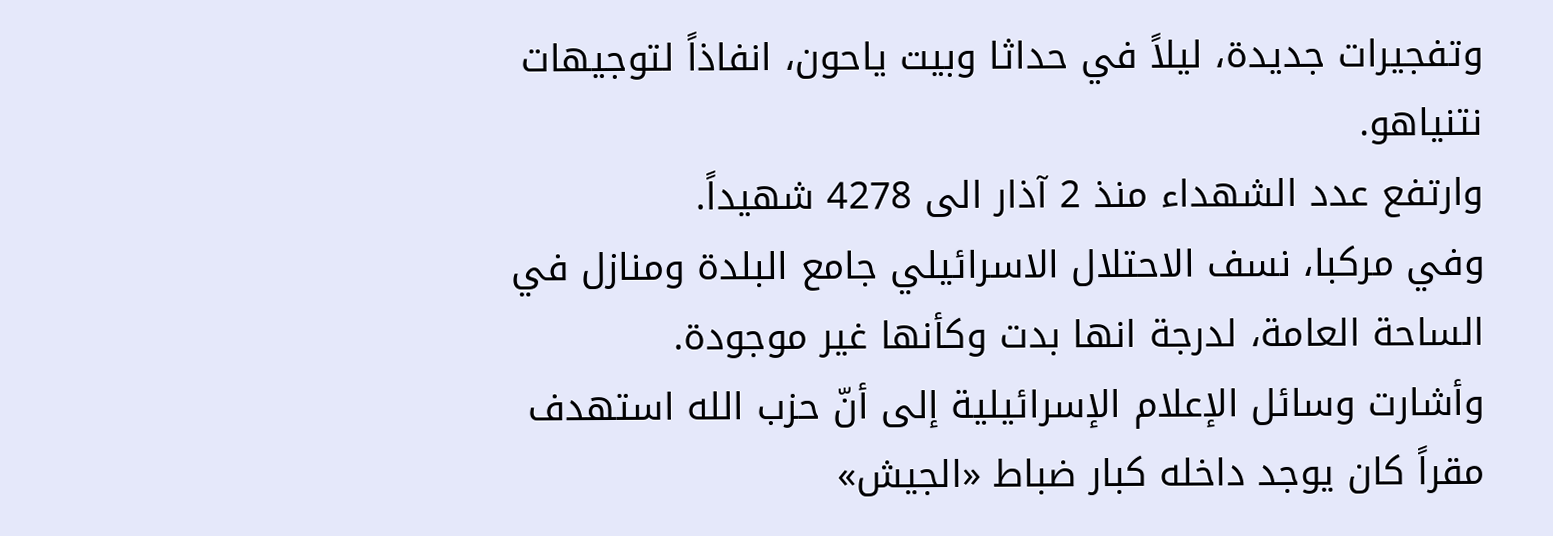وتفجيرات جديدة، ليلاً في حداثا وبيت ياحون، انفاذاً لتوجيهات نتنياهو.
وارتفع عدد الشهداء منذ 2 آذار الى 4278 شهيداً.
وفي مركبا، نسف الاحتلال الاسرائيلي جامع البلدة ومنازل في الساحة العامة، لدرجة انها بدت وكأنها غير موجودة.
وأشارت وسائل الإعلام الإسرائيلية إلى أنّ حزب الله استهدف مقراً كان يوجد داخله كبار ضباط «الجيش»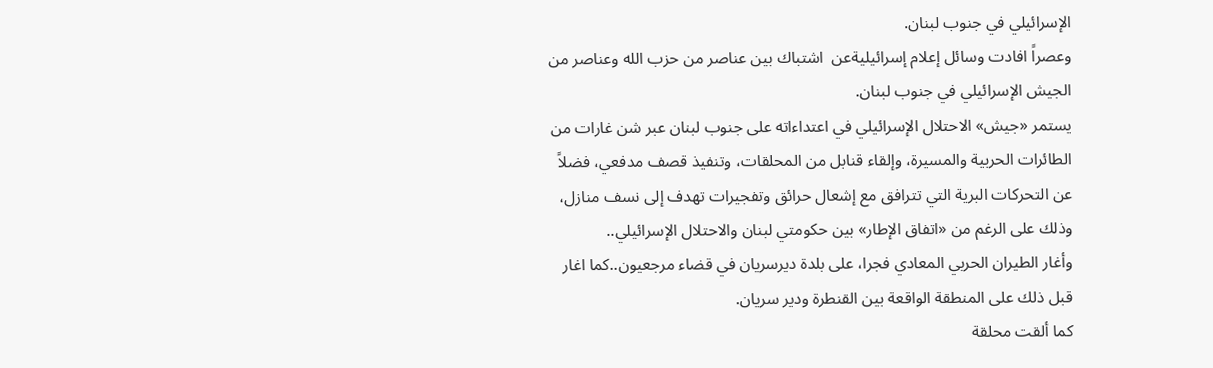الإسرائيلي في جنوب لبنان.
وعصراً افادت وسائل إعلام إسرائيليةعن  اشتباك بين عناصر من حزب الله وعناصر من الجيش الإسرائيلي في جنوب لبنان.
يستمر «جيش» الاحتلال الإسرائيلي في اعتداءاته على جنوب لبنان عبر شن غارات من الطائرات الحربية والمسيرة، وإلقاء قنابل من المحلقات، وتنفيذ قصف مدفعي، فضلاً عن التحركات البرية التي تترافق مع إشعال حرائق وتفجيرات تهدف إلى نسف منازل، وذلك على الرغم من «اتفاق الإطار» بين حكومتي لبنان والاحتلال الإسرائيلي..
وأغار الطيران الحربي المعادي فجرا، على بلدة ديرسريان في قضاء مرجعيون..كما اغار قبل ذلك على المنطقة الواقعة بين القنطرة ودير سريان.
كما ألقت محلقة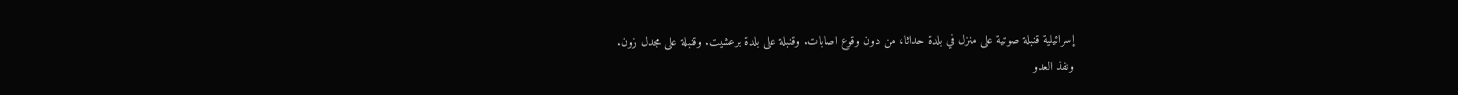إسرائيلية قنبلة صوتية على منزل في بلدة حداثا، من دون وقوع اصابات. وقنبلة على بلدة برعشيت. وقنبلة على مجدل زون.
ونفذ العدو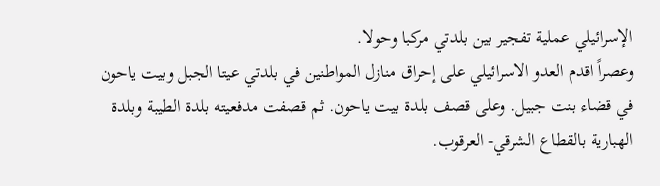الإسرائيلي عملية تفجير بين بلدتي مركبا وحولا.
وعصراً اقدم العدو الاسرائيلي على إحراق منازل المواطنين في بلدتي عيتا الجبل وبيت ياحون في قضاء بنت جبيل. وعلى قصف بلدة بيت ياحون. ثم قصفت مدفعيته بلدة الطيبة وبلدة الهبارية بالقطاع الشرقي- العرقوب.